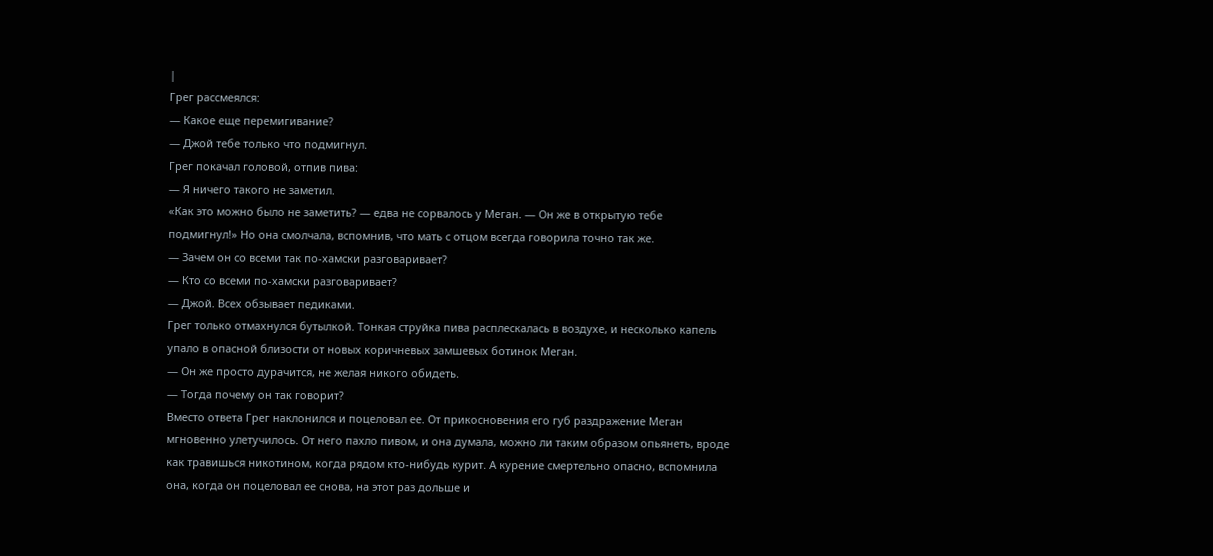|
Грег рассмеялся:
— Какое еще перемигивание?
— Джой тебе только что подмигнул.
Грег покачал головой, отпив пива:
— Я ничего такого не заметил.
«Как это можно было не заметить? — едва не сорвалось у Меган. — Он же в открытую тебе подмигнул!» Но она смолчала, вспомнив, что мать с отцом всегда говорила точно так же.
— Зачем он со всеми так по-хамски разговаривает?
— Кто со всеми по-хамски разговаривает?
— Джой. Всех обзывает педиками.
Грег только отмахнулся бутылкой. Тонкая струйка пива расплескалась в воздухе, и несколько капель упало в опасной близости от новых коричневых замшевых ботинок Меган.
— Он же просто дурачится, не желая никого обидеть.
— Тогда почему он так говорит?
Вместо ответа Грег наклонился и поцеловал ее. От прикосновения его губ раздражение Меган мгновенно улетучилось. От него пахло пивом, и она думала, можно ли таким образом опьянеть, вроде как травишься никотином, когда рядом кто-нибудь курит. А курение смертельно опасно, вспомнила она, когда он поцеловал ее снова, на этот раз дольше и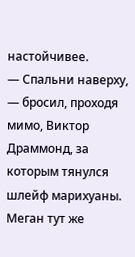настойчивее.
— Спальни наверху, — бросил, проходя мимо, Виктор Драммонд, за которым тянулся шлейф марихуаны.
Меган тут же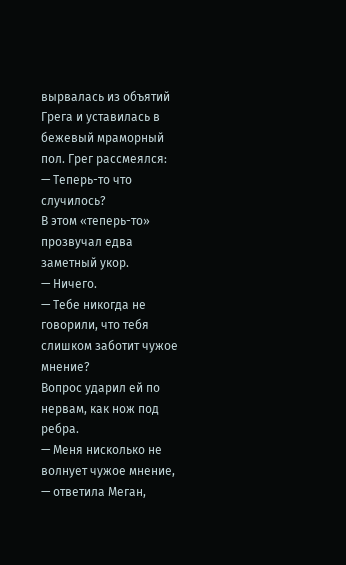вырвалась из объятий Грега и уставилась в бежевый мраморный пол. Грег рассмеялся:
— Теперь-то что случилось?
В этом «теперь-то» прозвучал едва заметный укор.
— Ничего.
— Тебе никогда не говорили, что тебя слишком заботит чужое мнение?
Вопрос ударил ей по нервам, как нож под ребра.
— Меня нисколько не волнует чужое мнение, — ответила Меган,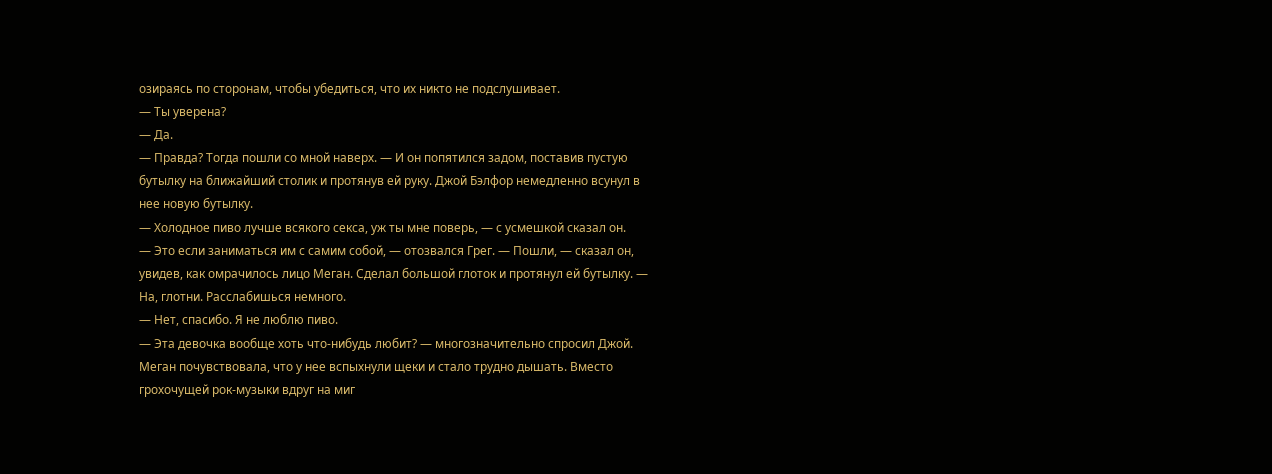озираясь по сторонам, чтобы убедиться, что их никто не подслушивает.
— Ты уверена?
— Да.
— Правда? Тогда пошли со мной наверх. — И он попятился задом, поставив пустую бутылку на ближайший столик и протянув ей руку. Джой Бэлфор немедленно всунул в нее новую бутылку.
— Холодное пиво лучше всякого секса, уж ты мне поверь, — с усмешкой сказал он.
— Это если заниматься им с самим собой, — отозвался Грег. — Пошли, — сказал он, увидев, как омрачилось лицо Меган. Сделал большой глоток и протянул ей бутылку. — На, глотни. Расслабишься немного.
— Нет, спасибо. Я не люблю пиво.
— Эта девочка вообще хоть что-нибудь любит? — многозначительно спросил Джой.
Меган почувствовала, что у нее вспыхнули щеки и стало трудно дышать. Вместо грохочущей рок-музыки вдруг на миг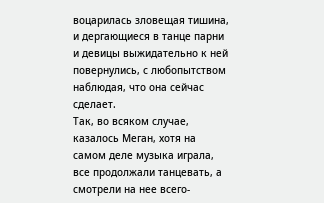воцарилась зловещая тишина, и дергающиеся в танце парни и девицы выжидательно к ней повернулись, с любопытством наблюдая, что она сейчас сделает.
Так, во всяком случае, казалось Меган, хотя на самом деле музыка играла, все продолжали танцевать, а смотрели на нее всего-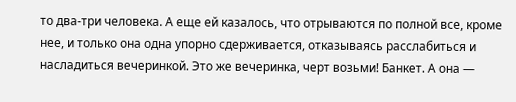то два-три человека. А еще ей казалось, что отрываются по полной все, кроме нее, и только она одна упорно сдерживается, отказываясь расслабиться и насладиться вечеринкой. Это же вечеринка, черт возьми! Банкет. А она —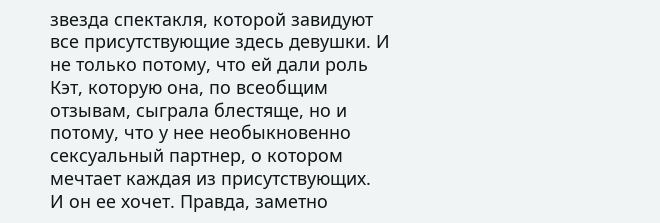звезда спектакля, которой завидуют все присутствующие здесь девушки. И не только потому, что ей дали роль Кэт, которую она, по всеобщим отзывам, сыграла блестяще, но и потому, что у нее необыкновенно сексуальный партнер, о котором мечтает каждая из присутствующих.
И он ее хочет. Правда, заметно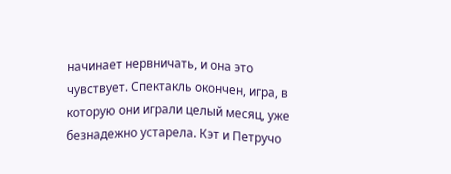начинает нервничать, и она это чувствует. Спектакль окончен, игра, в которую они играли целый месяц, уже безнадежно устарела. Кэт и Петручо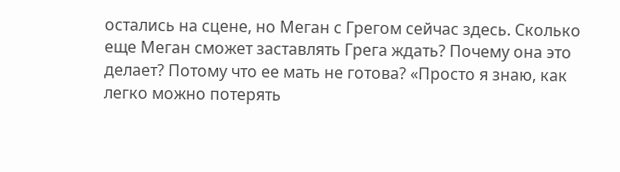остались на сцене, но Меган с Грегом сейчас здесь. Сколько еще Меган сможет заставлять Грега ждать? Почему она это делает? Потому что ее мать не готова? «Просто я знаю, как легко можно потерять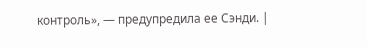контроль», — предупредила ее Сэнди. |